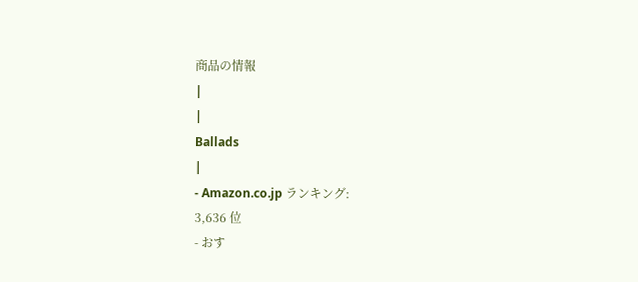商品の情報
|
|
Ballads
|
- Amazon.co.jp ランキング:
3,636 位
- おす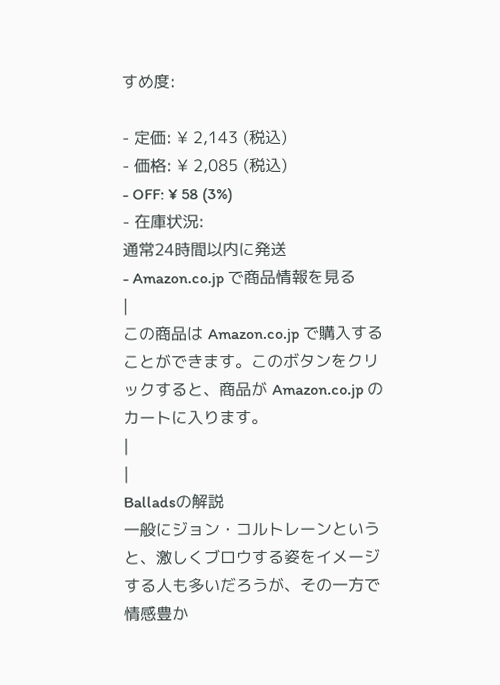すめ度:

- 定価: ¥ 2,143 (税込)
- 価格: ¥ 2,085 (税込)
- OFF: ¥ 58 (3%)
- 在庫状況:
通常24時間以内に発送
- Amazon.co.jp で商品情報を見る
|
この商品は Amazon.co.jp で購入することができます。このボタンをクリックすると、商品が Amazon.co.jp のカートに入ります。
|
|
Balladsの解説
一般にジョン・コルトレーンというと、激しくブロウする姿をイメージする人も多いだろうが、その一方で情感豊か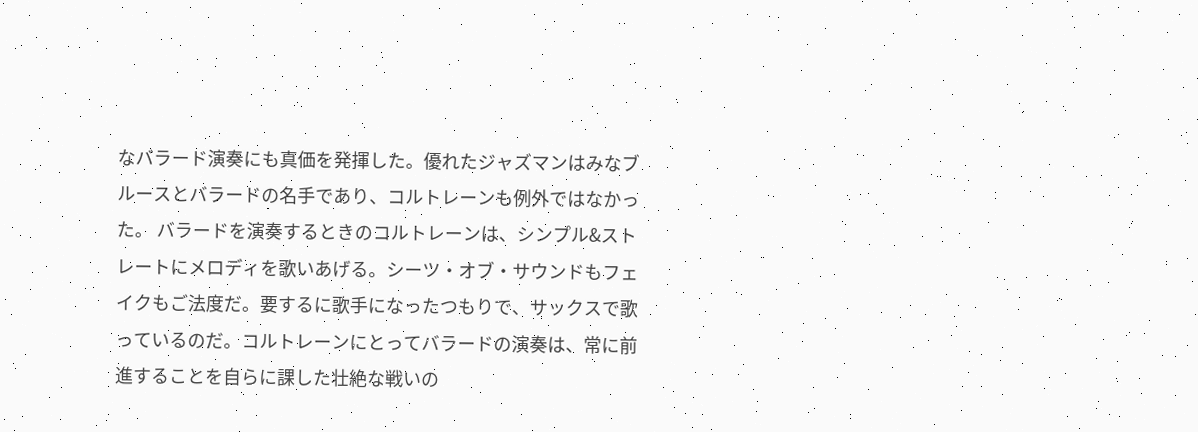なバラード演奏にも真価を発揮した。優れたジャズマンはみなブルースとバラードの名手であり、コルトレーンも例外ではなかった。 バラードを演奏するときのコルトレーンは、シンプル&ストレートにメロディを歌いあげる。シーツ・オブ・サウンドもフェイクもご法度だ。要するに歌手になったつもりで、サックスで歌っているのだ。コルトレーンにとってバラードの演奏は、常に前進することを自らに課した壮絶な戦いの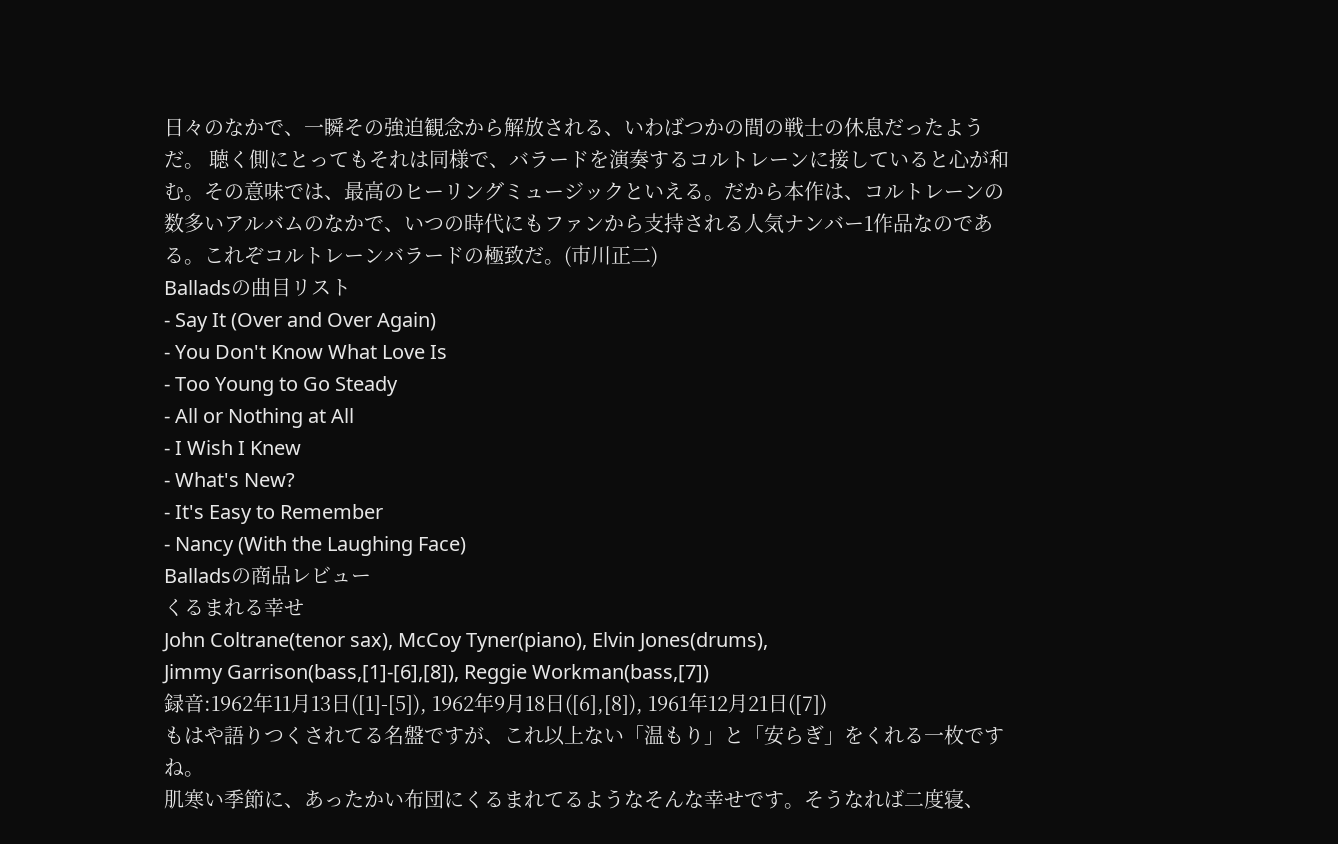日々のなかで、一瞬その強迫観念から解放される、いわばつかの間の戦士の休息だったようだ。 聴く側にとってもそれは同様で、バラードを演奏するコルトレーンに接していると心が和む。その意味では、最高のヒーリングミュージックといえる。だから本作は、コルトレーンの数多いアルバムのなかで、いつの時代にもファンから支持される人気ナンバー1作品なのである。これぞコルトレーンバラードの極致だ。(市川正二)
Balladsの曲目リスト
- Say It (Over and Over Again)
- You Don't Know What Love Is
- Too Young to Go Steady
- All or Nothing at All
- I Wish I Knew
- What's New?
- It's Easy to Remember
- Nancy (With the Laughing Face)
Balladsの商品レビュー
くるまれる幸せ
John Coltrane(tenor sax), McCoy Tyner(piano), Elvin Jones(drums),
Jimmy Garrison(bass,[1]-[6],[8]), Reggie Workman(bass,[7])
録音:1962年11月13日([1]-[5]), 1962年9月18日([6],[8]), 1961年12月21日([7])
もはや語りつくされてる名盤ですが、これ以上ない「温もり」と「安らぎ」をくれる一枚です
ね。
肌寒い季節に、あったかい布団にくるまれてるようなそんな幸せです。そうなれば二度寝、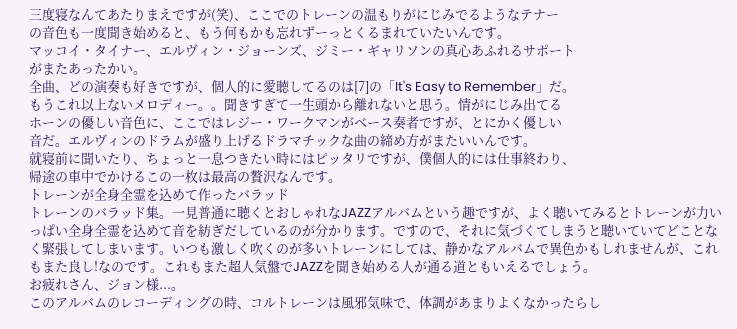三度寝なんてあたりまえですが(笑)、ここでのトレーンの温もりがにじみでるようなテナー
の音色も一度聞き始めると、もう何もかも忘れずーっとくるまれていたいんです。
マッコイ・タイナー、エルヴィン・ジョーンズ、ジミー・ギャリソンの真心あふれるサポート
がまたあったかい。
全曲、どの演奏も好きですが、個人的に愛聴してるのは[7]の「It's Easy to Remember」だ。
もうこれ以上ないメロディー。。聞きすぎて一生頭から離れないと思う。情がにじみ出てる
ホーンの優しい音色に、ここではレジー・ワークマンがベース奏者ですが、とにかく優しい
音だ。エルヴィンのドラムが盛り上げるドラマチックな曲の締め方がまたいいんです。
就寝前に聞いたり、ちょっと一息つきたい時にはピッタリですが、僕個人的には仕事終わり、
帰途の車中でかけるこの一枚は最高の贅沢なんです。
トレーンが全身全霊を込めて作ったバラッド
トレーンのバラッド集。一見普通に聴くとおしゃれなJAZZアルバムという趣ですが、よく聴いてみるとトレーンが力いっぱい全身全霊を込めて音を紡ぎだしているのが分かります。ですので、それに気づくてしまうと聴いていてどことなく緊張してしまいます。いつも激しく吹くのが多いトレーンにしては、静かなアルバムで異色かもしれませんが、これもまた良し!なのです。これもまた超人気盤でJAZZを聞き始める人が通る道ともいえるでしょう。
お疲れさん、ジョン様...。
このアルバムのレコーディングの時、コルトレーンは風邪気味で、体調があまりよくなかったらし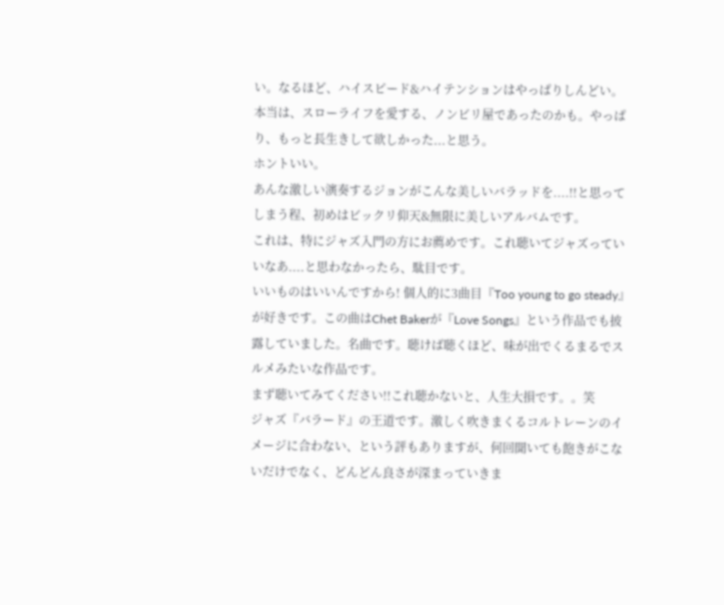い。なるほど、ハイスピード&ハイテンションはやっぱりしんどい。本当は、スローライフを愛する、ノンビリ屋であったのかも。やっぱり、もっと長生きして欲しかった...と思う。
ホントいい。
あんな激しい演奏するジョンがこんな美しいバラッドを....!!と思ってしまう程、初めはビックリ仰天&無限に美しいアルバムです。
これは、特にジャズ入門の方にお薦めです。これ聴いてジャズっていいなあ....と思わなかったら、駄目です。
いいものはいいんですから! 個人的に3曲目『Too young to go steady』が好きです。この曲はChet Bakerが『Love Songs』という作品でも披露していました。名曲です。聴けば聴くほど、味が出でくるまるでスルメみたいな作品です。
まず聴いてみてください!!これ聴かないと、人生大損です。。笑
ジャズ『バラード』の王道です。激しく吹きまくるコルトレーンのイメージに合わない、という評もありますが、何回聞いても飽きがこないだけでなく、どんどん良さが深まっていきま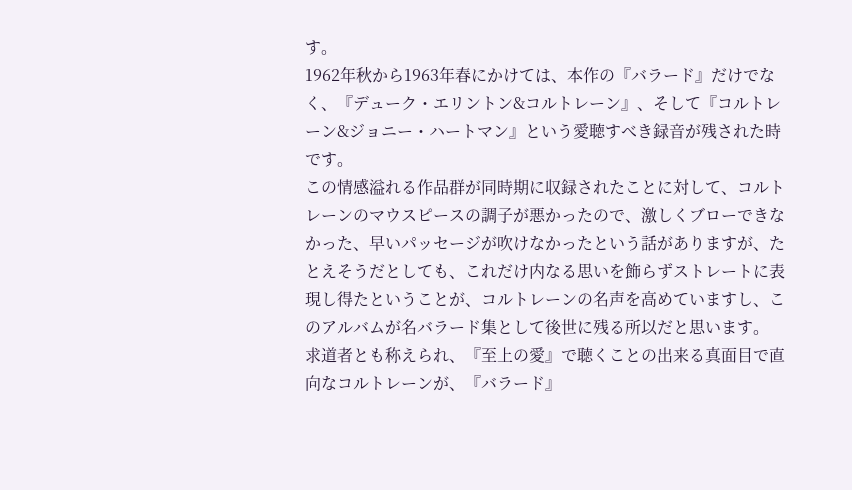す。
1962年秋から1963年春にかけては、本作の『バラード』だけでなく、『デューク・エリントン&コルトレーン』、そして『コルトレーン&ジョニー・ハートマン』という愛聴すべき録音が残された時です。
この情感溢れる作品群が同時期に収録されたことに対して、コルトレーンのマウスピースの調子が悪かったので、激しくブローできなかった、早いパッセージが吹けなかったという話がありますが、たとえそうだとしても、これだけ内なる思いを飾らずストレートに表現し得たということが、コルトレーンの名声を高めていますし、このアルバムが名バラード集として後世に残る所以だと思います。
求道者とも称えられ、『至上の愛』で聴くことの出来る真面目で直向なコルトレーンが、『バラード』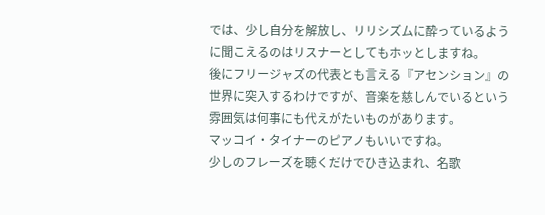では、少し自分を解放し、リリシズムに酔っているように聞こえるのはリスナーとしてもホッとしますね。
後にフリージャズの代表とも言える『アセンション』の世界に突入するわけですが、音楽を慈しんでいるという雰囲気は何事にも代えがたいものがあります。
マッコイ・タイナーのピアノもいいですね。
少しのフレーズを聴くだけでひき込まれ、名歌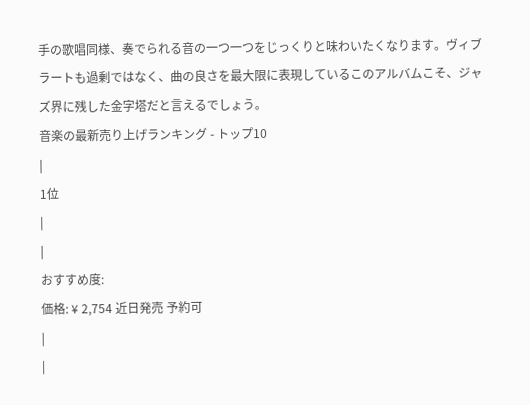手の歌唱同様、奏でられる音の一つ一つをじっくりと味わいたくなります。ヴィブラートも過剰ではなく、曲の良さを最大限に表現しているこのアルバムこそ、ジャズ界に残した金字塔だと言えるでしょう。
音楽の最新売り上げランキング - トップ10
|
1位
|
|
おすすめ度:
価格: ¥ 2,754 近日発売 予約可
|
|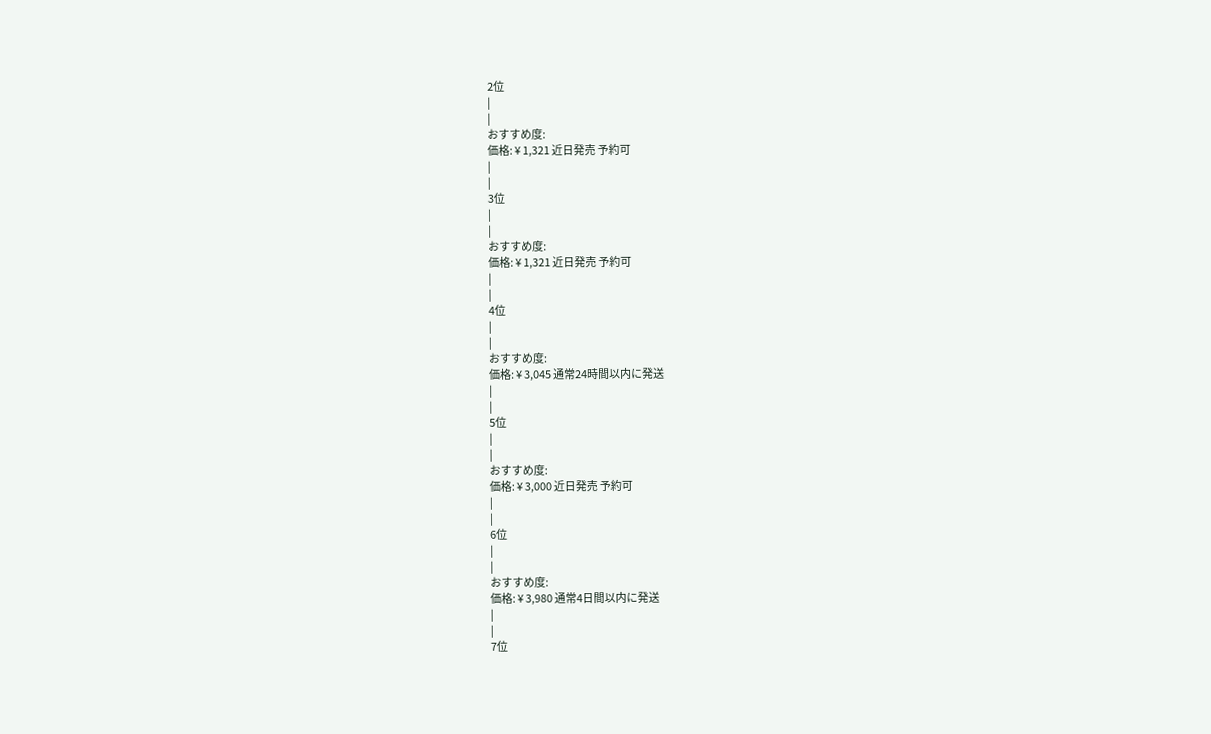2位
|
|
おすすめ度:
価格: ¥ 1,321 近日発売 予約可
|
|
3位
|
|
おすすめ度:
価格: ¥ 1,321 近日発売 予約可
|
|
4位
|
|
おすすめ度:
価格: ¥ 3,045 通常24時間以内に発送
|
|
5位
|
|
おすすめ度:
価格: ¥ 3,000 近日発売 予約可
|
|
6位
|
|
おすすめ度:
価格: ¥ 3,980 通常4日間以内に発送
|
|
7位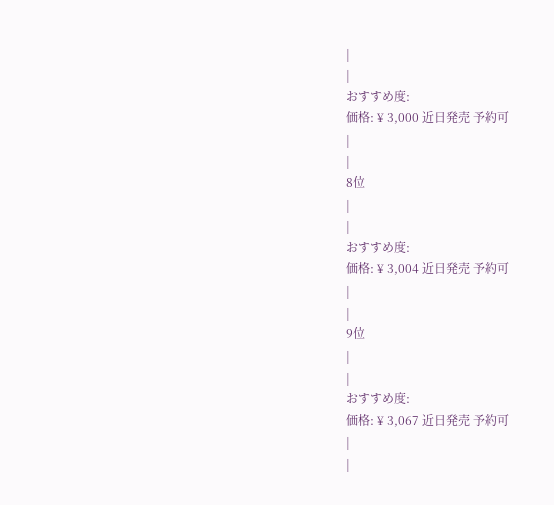|
|
おすすめ度:
価格: ¥ 3,000 近日発売 予約可
|
|
8位
|
|
おすすめ度:
価格: ¥ 3,004 近日発売 予約可
|
|
9位
|
|
おすすめ度:
価格: ¥ 3,067 近日発売 予約可
|
|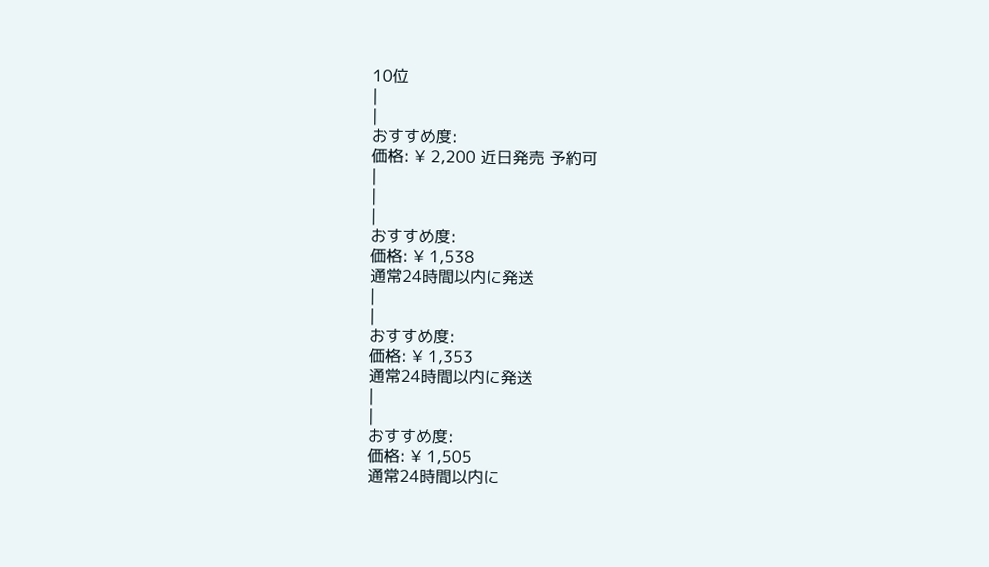10位
|
|
おすすめ度:
価格: ¥ 2,200 近日発売 予約可
|
|
|
おすすめ度:
価格: ¥ 1,538
通常24時間以内に発送
|
|
おすすめ度:
価格: ¥ 1,353
通常24時間以内に発送
|
|
おすすめ度:
価格: ¥ 1,505
通常24時間以内に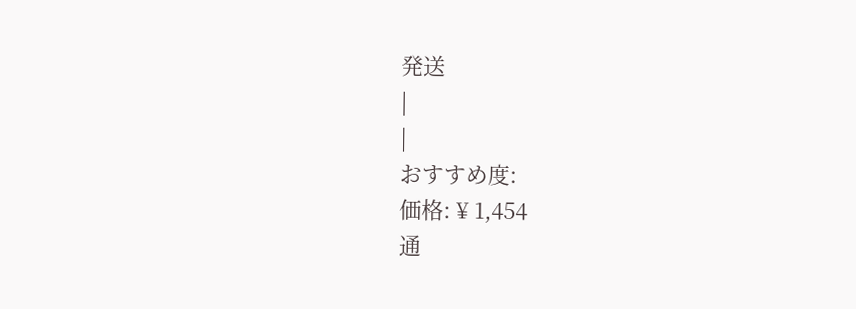発送
|
|
おすすめ度:
価格: ¥ 1,454
通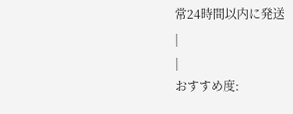常24時間以内に発送
|
|
おすすめ度: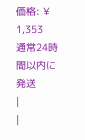価格: ¥ 1,353
通常24時間以内に発送
|
|